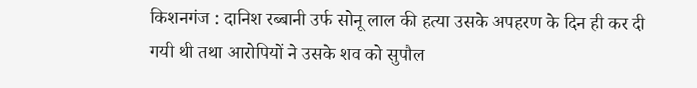किशनगंज : दानिश रब्बानी उर्फ सोनू लाल की हत्या उसके अपहरण के दिन ही कर दी गयी थी तथा आरोपियों ने उसके शव को सुपौल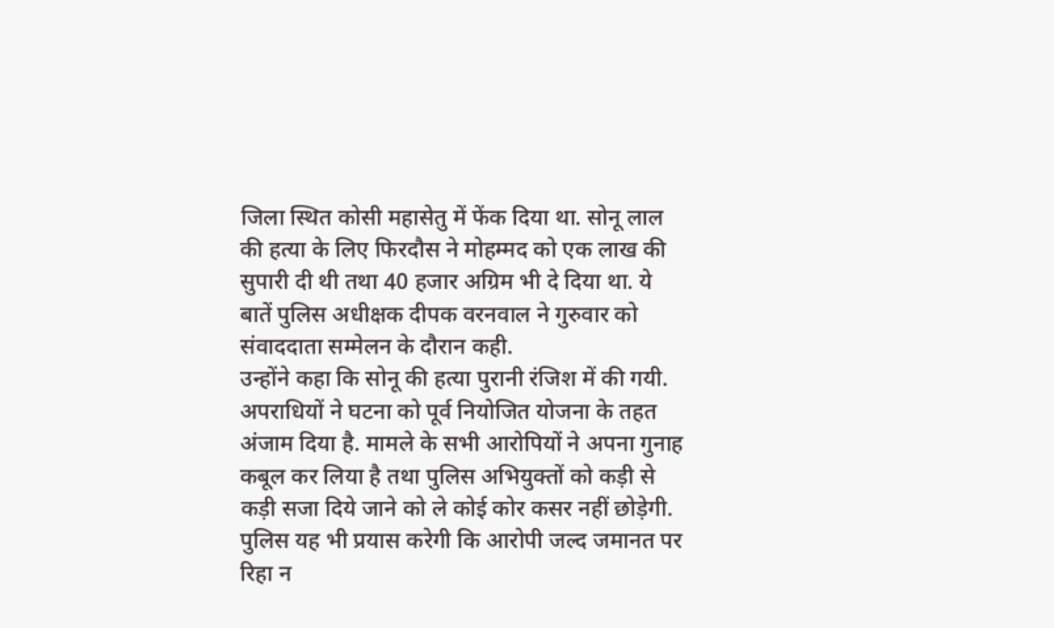जिला स्थित कोसी महासेतु में फेंक दिया था. सोनू लाल की हत्या के लिए फिरदौस ने मोहम्मद को एक लाख की सुपारी दी थी तथा 40 हजार अग्रिम भी दे दिया था. ये बातें पुलिस अधीक्षक दीपक वरनवाल ने गुरुवार को संवाददाता सम्मेलन के दौरान कही.
उन्होंने कहा कि सोनू की हत्या पुरानी रंजिश में की गयी. अपराधियों ने घटना को पूर्व नियोजित योजना के तहत अंजाम दिया है. मामले के सभी आरोपियों ने अपना गुनाह कबूल कर लिया है तथा पुलिस अभियुक्तों को कड़ी से कड़ी सजा दिये जाने को ले कोई कोर कसर नहीं छोड़ेगी. पुलिस यह भी प्रयास करेगी कि आरोपी जल्द जमानत पर रिहा न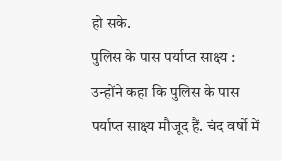हो सके.
पुलिस के पास पर्याप्त साक्ष्य : उन्होंने कहा कि पुलिस के पास पर्याप्त साक्ष्य मौजूद हैं. चंद वर्षो में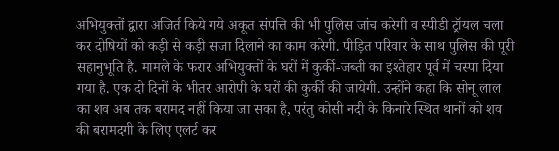अभियुक्तों द्वारा अजिर्त किये गये अकूत संपत्ति की भी पुलिस जांच करेगी व स्पीडी ट्रॉयल चला कर दोषियों को कड़ी से कड़ी सजा दिलाने का काम करेगी. पीड़ित परिवार के साथ पुलिस की पूरी सहानुभूति है. मामले के फरार अभियुक्तों के घरों में कुर्की-जब्ती का इश्तेहार पूर्व में चस्पा दिया गया है. एक दो दिनों के भीतर आरोपी के घरों की कुर्की की जायेगी. उन्होंने कहा कि सोनू लाल का शव अब तक बरामद नहीं किया जा सका है, परंतु कोसी नदी के किनारे स्थित थानों को शव की बरामदगी के लिए एलर्ट कर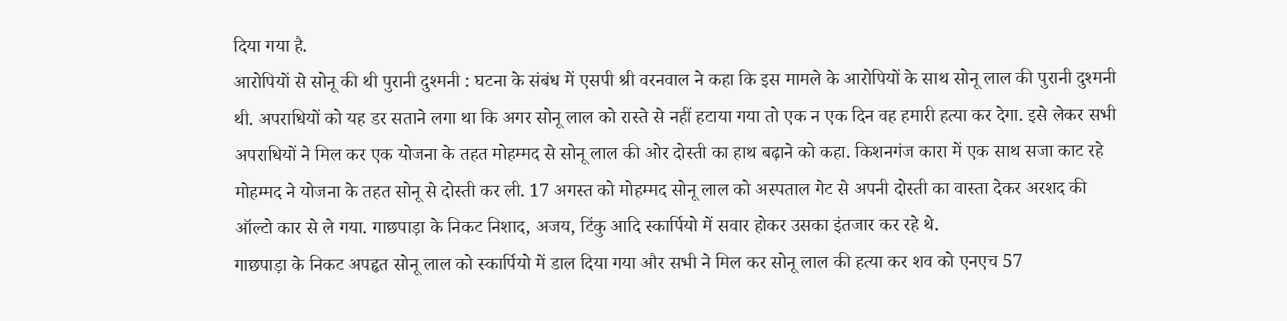दिया गया है.
आरोपियों से सोनू की थी पुरानी दुश्मनी : घटना के संबंध में एसपी श्री वरनवाल ने कहा कि इस मामले के आरोपियों के साथ सोनू लाल की पुरानी दुश्मनी थी. अपराधियों को यह डर सताने लगा था कि अगर सोनू लाल को रास्ते से नहीं हटाया गया तो एक न एक दिन वह हमारी हत्या कर देगा. इसे लेकर सभी अपराधियों ने मिल कर एक योजना के तहत मोहम्मद से सोनू लाल की ओर दोस्ती का हाथ बढ़ाने को कहा. किशनगंज कारा में एक साथ सजा काट रहे मोहम्मद ने योजना के तहत सोनू से दोस्ती कर ली. 17 अगस्त को मोहम्मद सोनू लाल को अस्पताल गेट से अपनी दोस्ती का वास्ता देकर अरशद की ऑल्टो कार से ले गया. गाछपाड़ा के निकट निशाद, अजय, टिंकु आदि स्कार्पियो में सवार होकर उसका इंतजार कर रहे थे.
गाछपाड़ा के निकट अपहृत सोनू लाल को स्कार्पियो में डाल दिया गया और सभी ने मिल कर सोनू लाल की हत्या कर शव को एनएच 57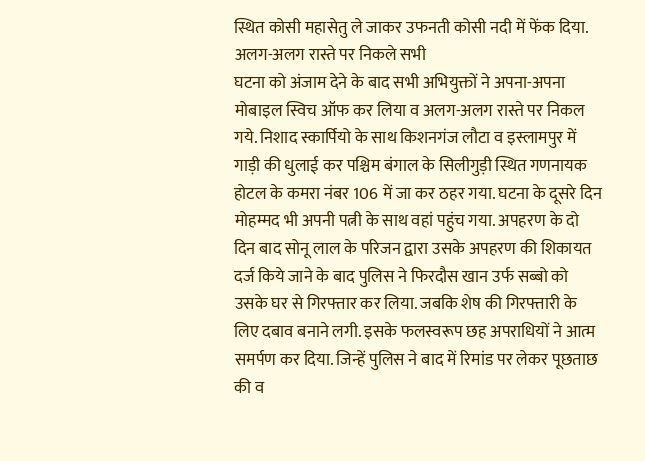स्थित कोसी महासेतु ले जाकर उफनती कोसी नदी में फेंक दिया.
अलग-अलग रास्ते पर निकले सभी
घटना को अंजाम देने के बाद सभी अभियुक्तों ने अपना-अपना मोबाइल स्विच ऑफ कर लिया व अलग-अलग रास्ते पर निकल गये. निशाद स्कार्पियो के साथ किशनगंज लौटा व इस्लामपुर में गाड़ी की धुलाई कर पश्चिम बंगाल के सिलीगुड़ी स्थित गणनायक होटल के कमरा नंबर 106 में जा कर ठहर गया. घटना के दूसरे दिन मोहम्मद भी अपनी पत्नी के साथ वहां पहुंच गया. अपहरण के दो दिन बाद सोनू लाल के परिजन द्वारा उसके अपहरण की शिकायत दर्ज किये जाने के बाद पुलिस ने फिरदौस खान उर्फ सब्बो को उसके घर से गिरफ्तार कर लिया. जबकि शेष की गिरफ्तारी के लिए दबाव बनाने लगी. इसके फलस्वरूप छह अपराधियों ने आत्म समर्पण कर दिया. जिन्हें पुलिस ने बाद में रिमांड पर लेकर पूछताछ की व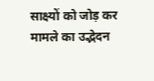साक्ष्यों को जोड़ कर मामले का उद्भेदन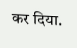कर दिया.